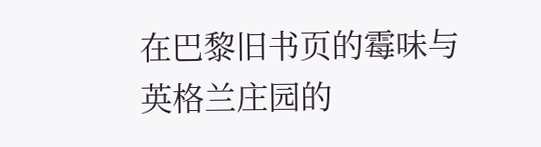在巴黎旧书页的霉味与英格兰庄园的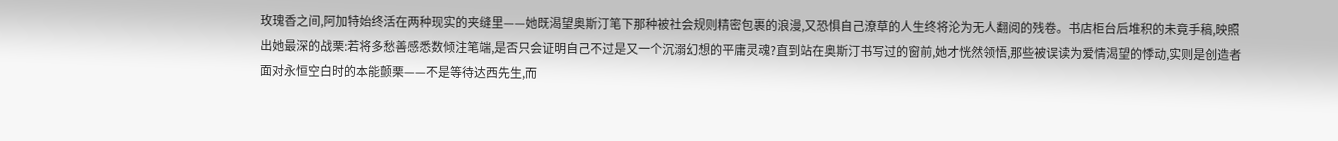玫瑰香之间,阿加特始终活在两种现实的夹缝里——她既渴望奥斯汀笔下那种被社会规则精密包裹的浪漫,又恐惧自己潦草的人生终将沦为无人翻阅的残卷。书店柜台后堆积的未竟手稿,映照出她最深的战栗:若将多愁善感悉数倾注笔端,是否只会证明自己不过是又一个沉溺幻想的平庸灵魂?直到站在奥斯汀书写过的窗前,她才恍然领悟,那些被误读为爱情渴望的悸动,实则是创造者面对永恒空白时的本能颤栗——不是等待达西先生,而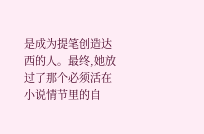是成为提笔创造达西的人。最终,她放过了那个必须活在小说情节里的自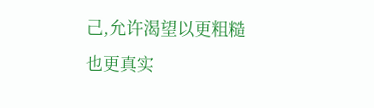己,允许渴望以更粗糙也更真实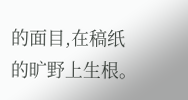的面目,在稿纸的旷野上生根。